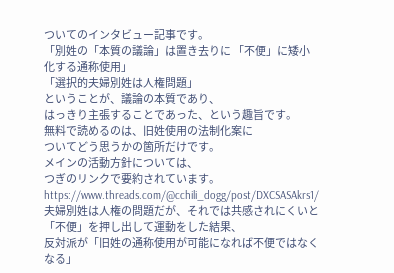ついてのインタビュー記事です。
「別姓の「本質の議論」は置き去りに 「不便」に矮小化する通称使用」
「選択的夫婦別姓は人権問題」
ということが、議論の本質であり、
はっきり主張することであった、という趣旨です。
無料で読めるのは、旧姓使用の法制化案に
ついてどう思うかの箇所だけです。
メインの活動方針については、
つぎのリンクで要約されています。
https://www.threads.com/@cchili_dogg/post/DXCSASAkrs1/
夫婦別姓は人権の問題だが、それでは共感されにくいと
「不便」を押し出して運動をした結果、
反対派が「旧姓の通称使用が可能になれば不便ではなくなる」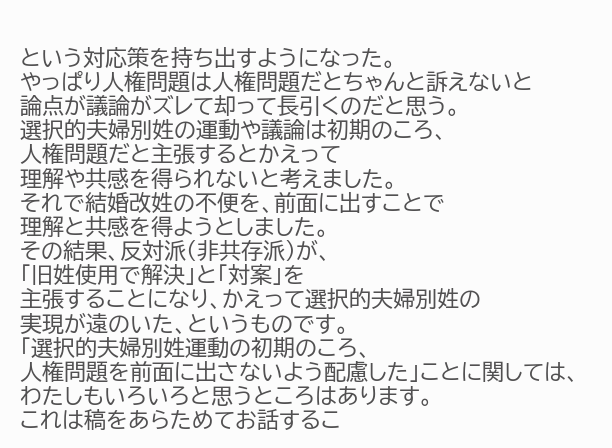という対応策を持ち出すようになった。
やっぱり人権問題は人権問題だとちゃんと訴えないと
論点が議論がズレて却って長引くのだと思う。
選択的夫婦別姓の運動や議論は初期のころ、
人権問題だと主張するとかえって
理解や共感を得られないと考えました。
それで結婚改姓の不便を、前面に出すことで
理解と共感を得ようとしました。
その結果、反対派(非共存派)が、
「旧姓使用で解決」と「対案」を
主張することになり、かえって選択的夫婦別姓の
実現が遠のいた、というものです。
「選択的夫婦別姓運動の初期のころ、
人権問題を前面に出さないよう配慮した」ことに関しては、
わたしもいろいろと思うところはあります。
これは稿をあらためてお話するこ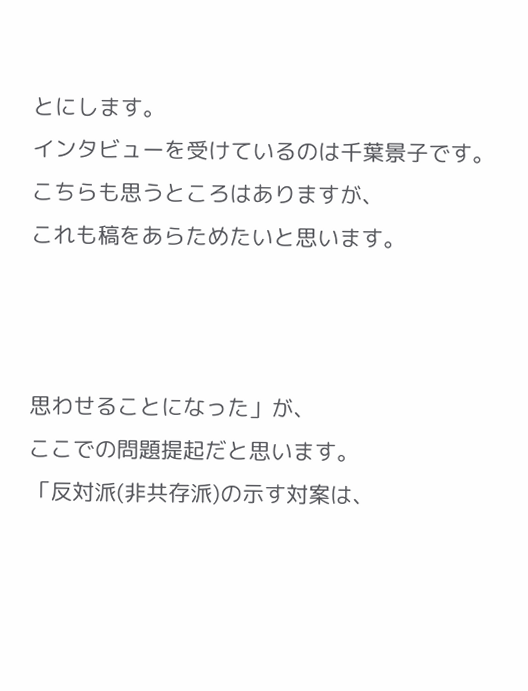とにします。
インタビューを受けているのは千葉景子です。
こちらも思うところはありますが、
これも稿をあらためたいと思います。



思わせることになった」が、
ここでの問題提起だと思います。
「反対派(非共存派)の示す対案は、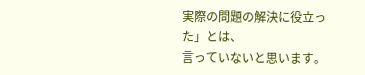実際の問題の解決に役立った」とは、
言っていないと思います。